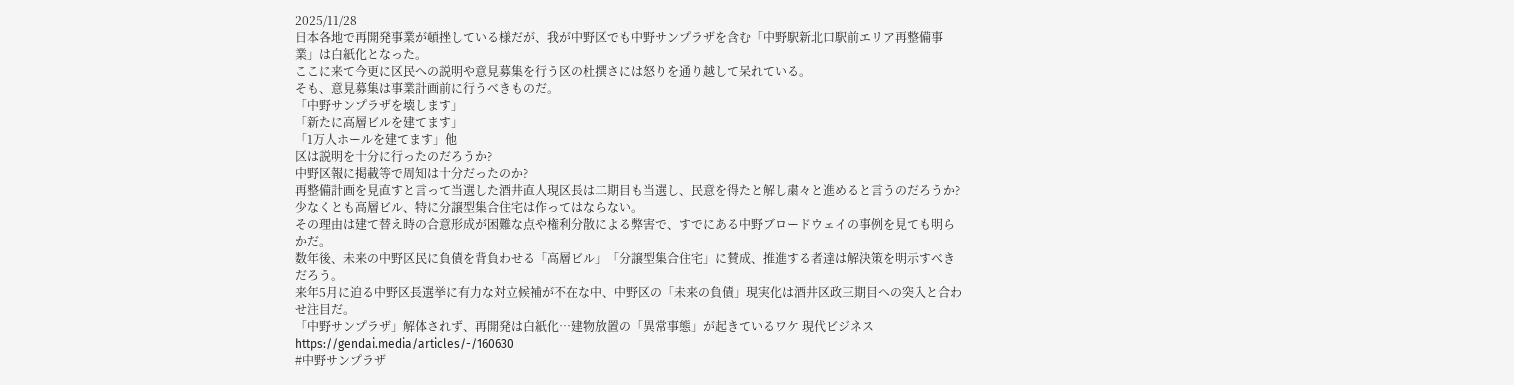2025/11/28
日本各地で再開発事業が頓挫している様だが、我が中野区でも中野サンプラザを含む「中野駅新北口駅前エリア再整備事業」は白紙化となった。
ここに来て今更に区民への説明や意見募集を行う区の杜撰さには怒りを通り越して呆れている。
そも、意見募集は事業計画前に行うべきものだ。
「中野サンプラザを壊します」
「新たに高層ビルを建てます」
「1万人ホールを建てます」他
区は説明を十分に行ったのだろうか?
中野区報に掲載等で周知は十分だったのか?
再整備計画を見直すと言って当選した酒井直人現区長は二期目も当選し、民意を得たと解し粛々と進めると言うのだろうか?
少なくとも高層ビル、特に分譲型集合住宅は作ってはならない。
その理由は建て替え時の合意形成が困難な点や権利分散による弊害で、すでにある中野ブロードウェイの事例を見ても明らかだ。
数年後、未来の中野区民に負債を背負わせる「高層ビル」「分譲型集合住宅」に賛成、推進する者達は解決策を明示すべきだろう。
来年5月に迫る中野区長選挙に有力な対立候補が不在な中、中野区の「未来の負債」現実化は酒井区政三期目への突入と合わせ注目だ。
「中野サンプラザ」解体されず、再開発は白紙化…建物放置の「異常事態」が起きているワケ 現代ビジネス
https://gendai.media/articles/-/160630
#中野サンプラザ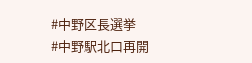#中野区長選挙
#中野駅北口再開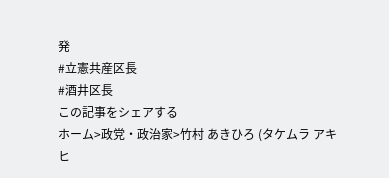発
#立憲共産区長
#酒井区長
この記事をシェアする
ホーム>政党・政治家>竹村 あきひろ (タケムラ アキヒ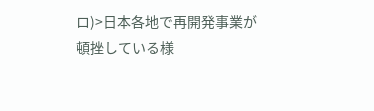ロ)>日本各地で再開発事業が頓挫している様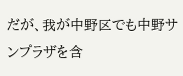だが、我が中野区でも中野サンプラザを含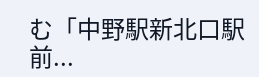む「中野駅新北口駅前...